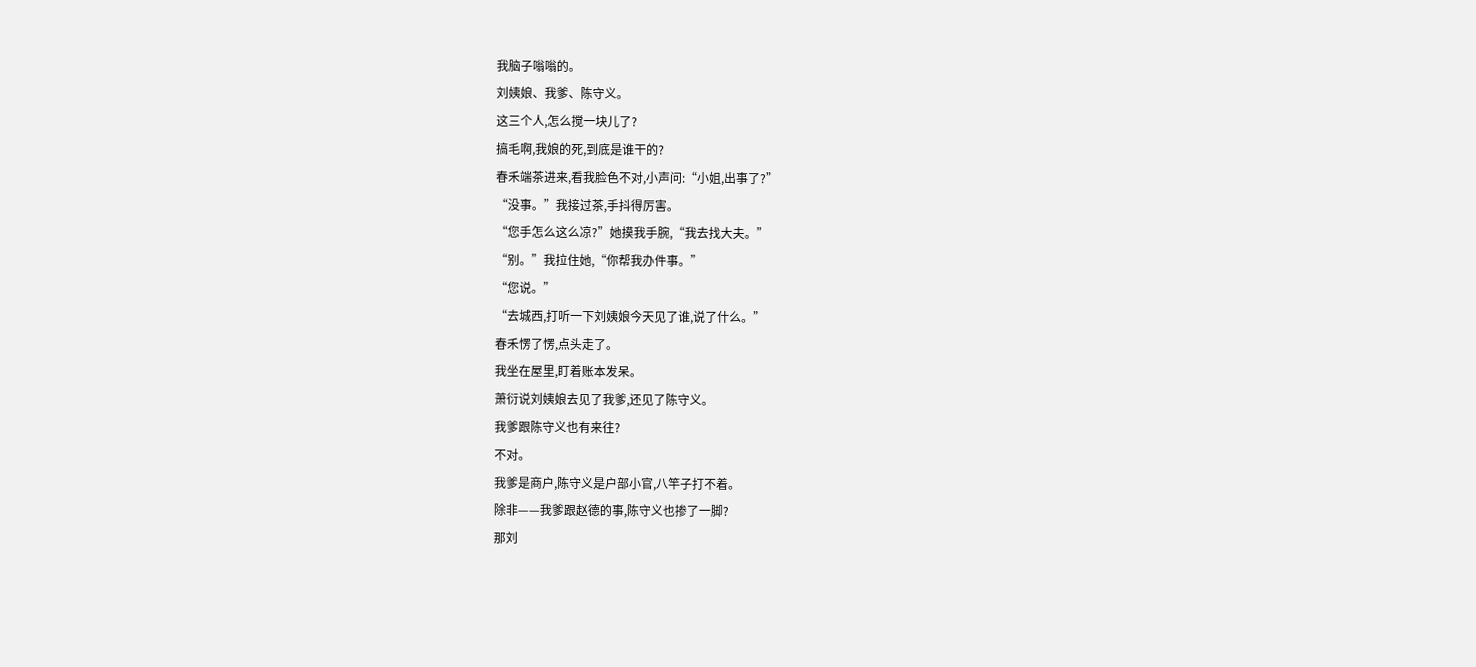我脑子嗡嗡的。
刘姨娘、我爹、陈守义。
这三个人,怎么搅一块儿了?
搞毛啊,我娘的死,到底是谁干的?
春禾端茶进来,看我脸色不对,小声问:“小姐,出事了?”
“没事。”我接过茶,手抖得厉害。
“您手怎么这么凉?”她摸我手腕,“我去找大夫。”
“别。”我拉住她,“你帮我办件事。”
“您说。”
“去城西,打听一下刘姨娘今天见了谁,说了什么。”
春禾愣了愣,点头走了。
我坐在屋里,盯着账本发呆。
萧衍说刘姨娘去见了我爹,还见了陈守义。
我爹跟陈守义也有来往?
不对。
我爹是商户,陈守义是户部小官,八竿子打不着。
除非——我爹跟赵德的事,陈守义也掺了一脚?
那刘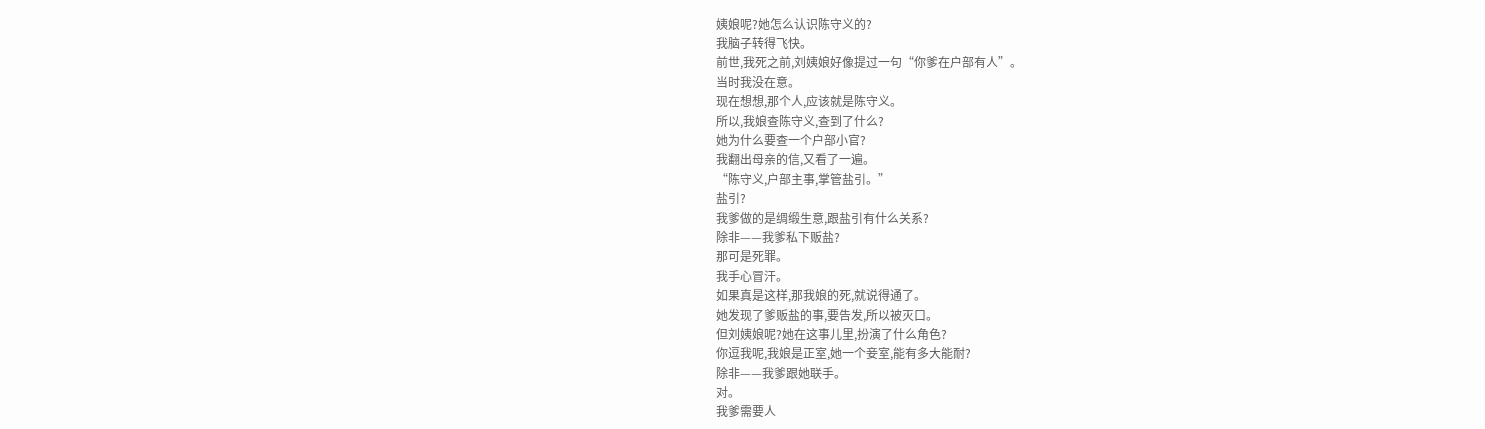姨娘呢?她怎么认识陈守义的?
我脑子转得飞快。
前世,我死之前,刘姨娘好像提过一句“你爹在户部有人”。
当时我没在意。
现在想想,那个人,应该就是陈守义。
所以,我娘查陈守义,查到了什么?
她为什么要查一个户部小官?
我翻出母亲的信,又看了一遍。
“陈守义,户部主事,掌管盐引。”
盐引?
我爹做的是绸缎生意,跟盐引有什么关系?
除非——我爹私下贩盐?
那可是死罪。
我手心冒汗。
如果真是这样,那我娘的死,就说得通了。
她发现了爹贩盐的事,要告发,所以被灭口。
但刘姨娘呢?她在这事儿里,扮演了什么角色?
你逗我呢,我娘是正室,她一个妾室,能有多大能耐?
除非——我爹跟她联手。
对。
我爹需要人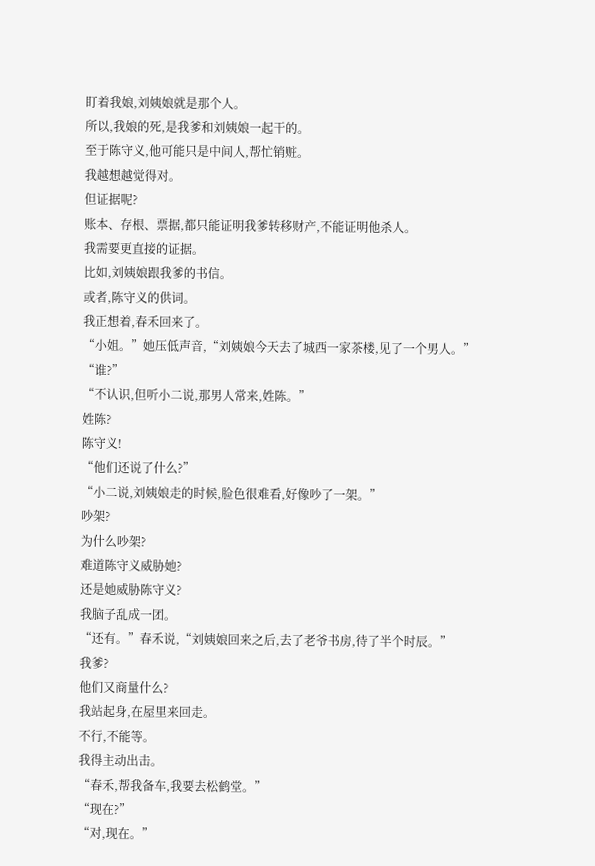盯着我娘,刘姨娘就是那个人。
所以,我娘的死,是我爹和刘姨娘一起干的。
至于陈守义,他可能只是中间人,帮忙销赃。
我越想越觉得对。
但证据呢?
账本、存根、票据,都只能证明我爹转移财产,不能证明他杀人。
我需要更直接的证据。
比如,刘姨娘跟我爹的书信。
或者,陈守义的供词。
我正想着,春禾回来了。
“小姐。”她压低声音,“刘姨娘今天去了城西一家茶楼,见了一个男人。”
“谁?”
“不认识,但听小二说,那男人常来,姓陈。”
姓陈?
陈守义!
“他们还说了什么?”
“小二说,刘姨娘走的时候,脸色很难看,好像吵了一架。”
吵架?
为什么吵架?
难道陈守义威胁她?
还是她威胁陈守义?
我脑子乱成一团。
“还有。”春禾说,“刘姨娘回来之后,去了老爷书房,待了半个时辰。”
我爹?
他们又商量什么?
我站起身,在屋里来回走。
不行,不能等。
我得主动出击。
“春禾,帮我备车,我要去松鹤堂。”
“现在?”
“对,现在。”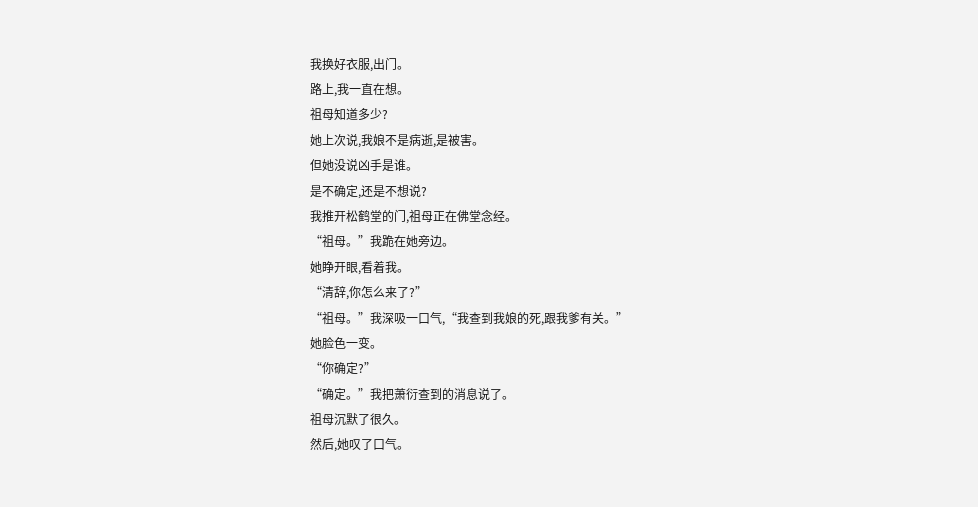我换好衣服,出门。
路上,我一直在想。
祖母知道多少?
她上次说,我娘不是病逝,是被害。
但她没说凶手是谁。
是不确定,还是不想说?
我推开松鹤堂的门,祖母正在佛堂念经。
“祖母。”我跪在她旁边。
她睁开眼,看着我。
“清辞,你怎么来了?”
“祖母。”我深吸一口气,“我查到我娘的死,跟我爹有关。”
她脸色一变。
“你确定?”
“确定。”我把萧衍查到的消息说了。
祖母沉默了很久。
然后,她叹了口气。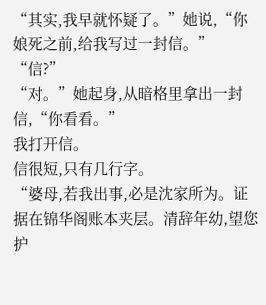“其实,我早就怀疑了。”她说,“你娘死之前,给我写过一封信。”
“信?”
“对。”她起身,从暗格里拿出一封信,“你看看。”
我打开信。
信很短,只有几行字。
“婆母,若我出事,必是沈家所为。证据在锦华阁账本夹层。清辞年幼,望您护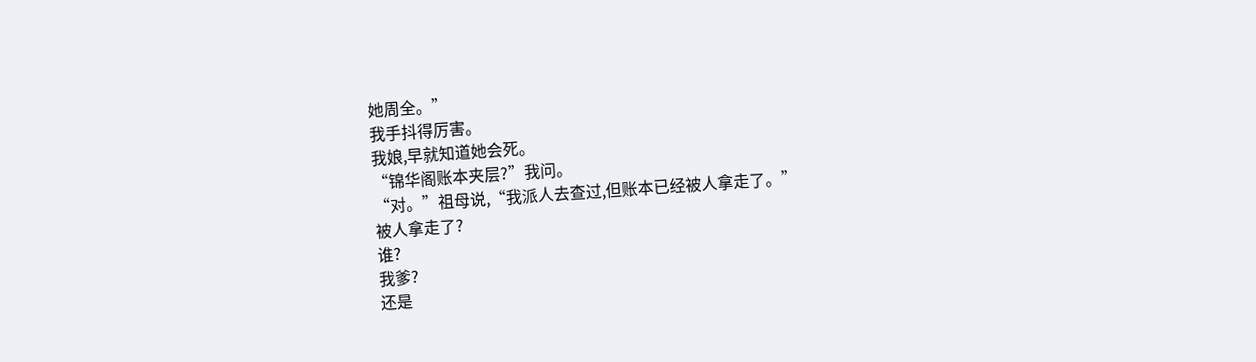她周全。”
我手抖得厉害。
我娘,早就知道她会死。
“锦华阁账本夹层?”我问。
“对。”祖母说,“我派人去查过,但账本已经被人拿走了。”
被人拿走了?
谁?
我爹?
还是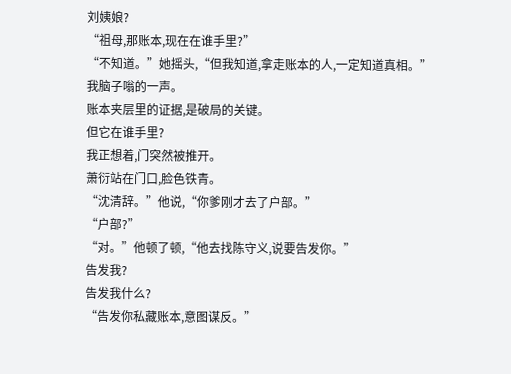刘姨娘?
“祖母,那账本,现在在谁手里?”
“不知道。”她摇头,“但我知道,拿走账本的人,一定知道真相。”
我脑子嗡的一声。
账本夹层里的证据,是破局的关键。
但它在谁手里?
我正想着,门突然被推开。
萧衍站在门口,脸色铁青。
“沈清辞。”他说,“你爹刚才去了户部。”
“户部?”
“对。”他顿了顿,“他去找陈守义,说要告发你。”
告发我?
告发我什么?
“告发你私藏账本,意图谋反。”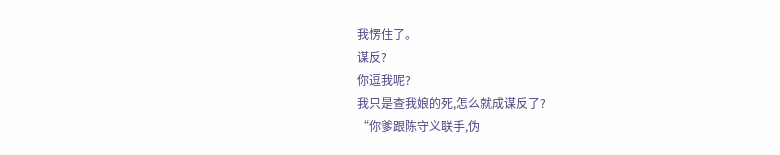我愣住了。
谋反?
你逗我呢?
我只是查我娘的死,怎么就成谋反了?
“你爹跟陈守义联手,伪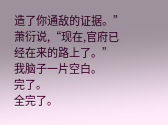造了你通敌的证据。”萧衍说,“现在,官府已经在来的路上了。”
我脑子一片空白。
完了。
全完了。